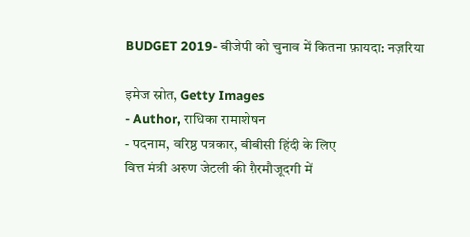BUDGET 2019- बीजेपी को चुनाव में कितना फ़ायदा: नज़रिया

इमेज स्रोत, Getty Images
- Author, राधिका रामाशेषन
- पदनाम, वरिष्ठ पत्रकार, बीबीसी हिंदी के लिए
वित्त मंत्री अरुण जेटली की ग़ैरमौजूदगी में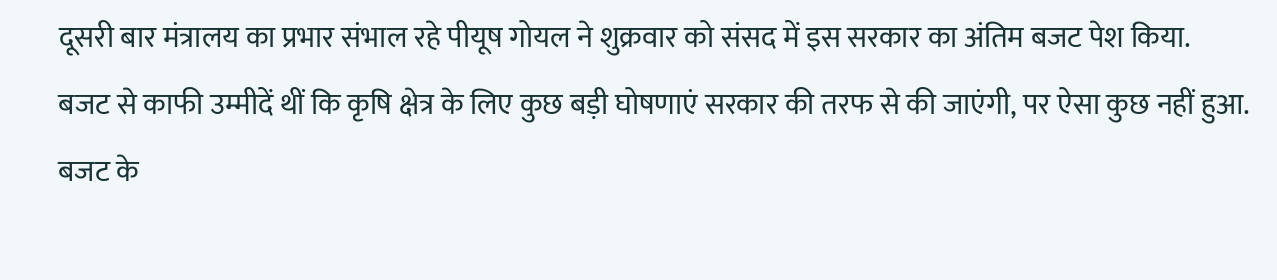दूसरी बार मंत्रालय का प्रभार संभाल रहे पीयूष गोयल ने शुक्रवार को संसद में इस सरकार का अंतिम बजट पेश किया.
बजट से काफी उम्मीदें थीं कि कृषि क्षेत्र के लिए कुछ बड़ी घोषणाएं सरकार की तरफ से की जाएंगी, पर ऐसा कुछ नहीं हुआ.
बजट के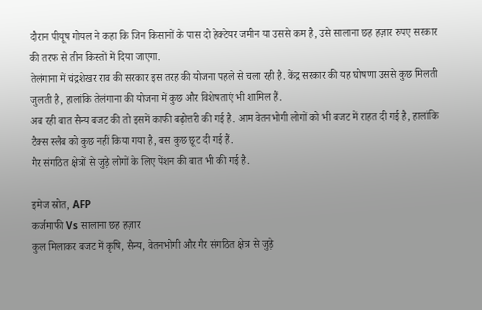दौरान पीयूष गोयल ने कहा कि जिन किसानों के पास दो हेक्टेयर जमीन या उससे कम है, उसे सालाना छह हज़ार रुपए सरकार की तरफ से तीन किस्तों में दिया जाएगा.
तेलंगाना में चंद्रशेखर राव की सरकार इस तरह की योजना पहले से चला रही है. केंद्र सरकार की यह घोषणा उससे कुछ मिलती जुलती है, हालांकि तेलंगाना की योजना में कुछ और विशेषताएं भी शामिल हैं.
अब रही बात सैन्य बजट की तो इसमें काफी बढ़ोत्तरी की गई है. आम वेतनभोगी लोगों को भी बजट में राहत दी गई है, हालांकि टैक्स स्लैब को कुछ नहीं किया गया है, बस कुछ छूट दी गई हैं.
गैर संगठित क्षेत्रों से जुड़े लोगों के लिए पेंशन की बात भी की गई है.

इमेज स्रोत, AFP
कर्जमाफी Vs सालाना छह हज़ार
कुल मिलाकर बजट में कृषि, सैन्य, वेतनभोगी और गैर संगठित क्षेत्र से जुड़े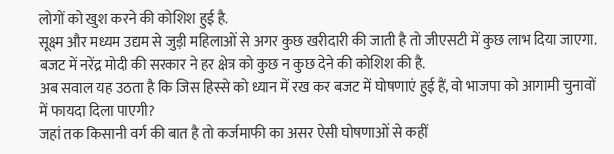लोगों को खुश करने की कोशिश हुई है.
सूक्ष्म और मध्यम उद्यम से जुड़ी महिलाओं से अगर कुछ खरीदारी की जाती है तो जीएसटी में कुछ लाभ दिया जाएगा.
बजट में नरेंद्र मोदी की सरकार ने हर क्षेत्र को कुछ न कुछ देने की कोशिश की है.
अब सवाल यह उठता है कि जिस हिस्से को ध्यान में रख कर बजट में घोषणाएं हुई हैं, वो भाजपा को आगामी चुनावों में फायदा दिला पाएगी?
जहां तक किसानी वर्ग की बात है तो कर्जमाफी का असर ऐसी घोषणाओं से कहीं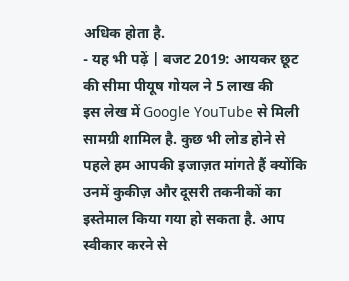अधिक होता है.
- यह भी पढ़ें | बजट 2019: आयकर छूट की सीमा पीयूष गोयल ने 5 लाख की
इस लेख में Google YouTube से मिली सामग्री शामिल है. कुछ भी लोड होने से पहले हम आपकी इजाज़त मांगते हैं क्योंकि उनमें कुकीज़ और दूसरी तकनीकों का इस्तेमाल किया गया हो सकता है. आप स्वीकार करने से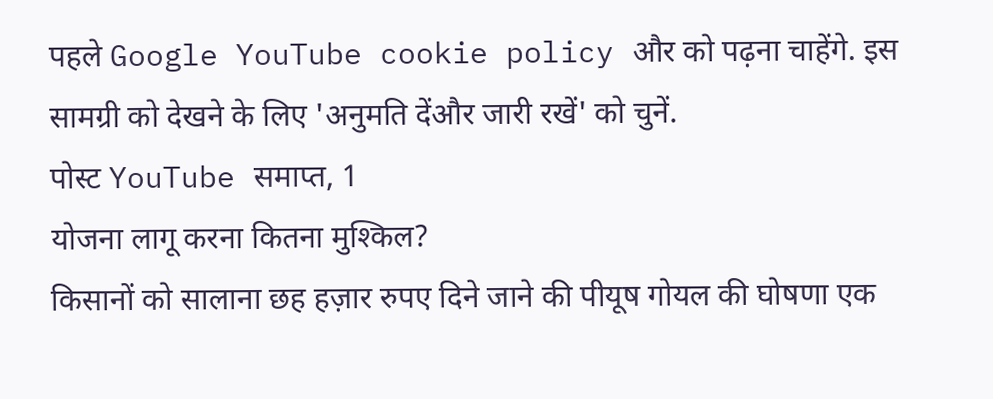पहले Google YouTube cookie policy और को पढ़ना चाहेंगे. इस सामग्री को देखने के लिए 'अनुमति देंऔर जारी रखें' को चुनें.
पोस्ट YouTube समाप्त, 1
योजना लागू करना कितना मुश्किल?
किसानों को सालाना छह हज़ार रुपए दिने जाने की पीयूष गोयल की घोषणा एक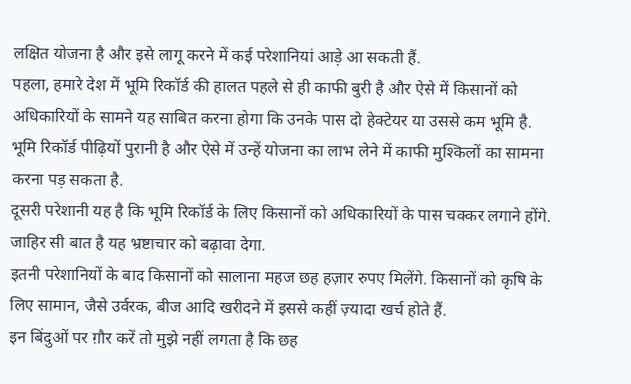लक्षित योजना है और इसे लागू करने में कई परेशानियां आड़े आ सकती हैं.
पहला, हमारे देश में भूमि रिकॉर्ड की हालत पहले से ही काफी बुरी है और ऐसे में किसानों को अधिकारियों के सामने यह साबित करना होगा कि उनके पास दो हेक्टेयर या उससे कम भूमि है.
भूमि रिकॉर्ड पीढ़ियों पुरानी है और ऐसे में उन्हें योजना का लाभ लेने में काफी मुश्किलों का सामना करना पड़ सकता है.
दूसरी परेशानी यह है कि भूमि रिकॉर्ड के लिए किसानों को अधिकारियों के पास चक्कर लगाने होंगे. जाहिर सी बात है यह भ्रष्टाचार को बढ़ावा देगा.
इतनी परेशानियों के बाद किसानों को सालाना महज छह हज़ार रुपए मिलेंगे. किसानों को कृषि के लिए सामान, जैसे उर्वरक, बीज आदि खरीदने में इससे कहीं ज़्यादा खर्च होते हैं.
इन बिंदुओं पर ग़ौर करें तो मुझे नहीं लगता है कि छह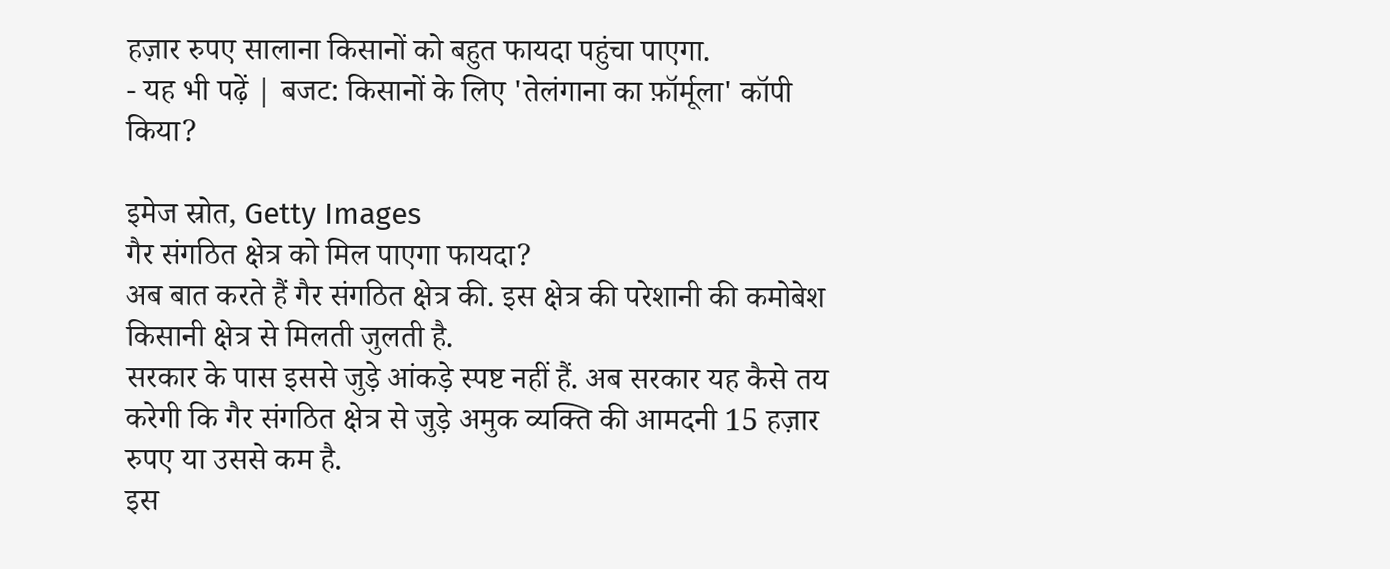हज़ार रुपए सालाना किसानों को बहुत फायदा पहुंचा पाएगा.
- यह भी पढ़ें | बजट: किसानों के लिए 'तेलंगाना का फ़ॉर्मूला' कॉपी किया?

इमेज स्रोत, Getty Images
गैर संगठित क्षेत्र को मिल पाएगा फायदा?
अब बात करते हैं गैर संगठित क्षेत्र की. इस क्षेत्र की परेशानी की कमोबेश किसानी क्षेत्र से मिलती जुलती है.
सरकार के पास इससे जुड़े आंकड़े स्पष्ट नहीं हैं. अब सरकार यह कैसे तय करेगी कि गैर संगठित क्षेत्र से जुड़े अमुक व्यक्ति की आमदनी 15 हज़ार रुपए या उससे कम है.
इस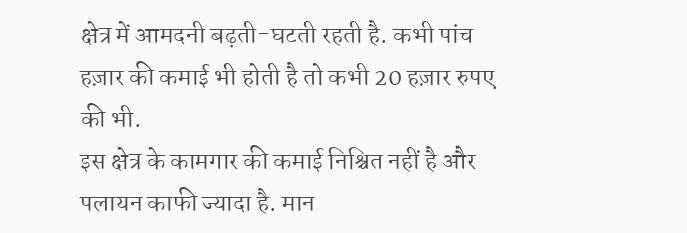क्षेत्र में आमदनी बढ़ती-घटती रहती है. कभी पांच हज़ार की कमाई भी होती है तो कभी 20 हज़ार रुपए की भी.
इस क्षेत्र के कामगार की कमाई निश्चित नहीं है और पलायन काफी ज्यादा है. मान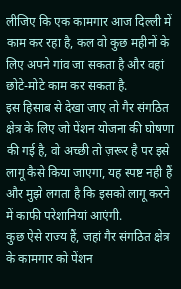लीजिए कि एक कामगार आज दिल्ली में काम कर रहा है, कल वो कुछ महीनों के लिए अपने गांव जा सकता है और वहां छोटे-मोटे काम कर सकता है.
इस हिसाब से देखा जाए तो गैर संगठित क्षेत्र के लिए जो पेंशन योजना की घोषणा की गई है, वो अच्छी तो ज़रूर है पर इसे लागू कैसे किया जाएगा, यह स्पष्ट नही हैं और मुझे लगता है कि इसको लागू करने में काफी परेशानियां आएंगी.
कुछ ऐसे राज्य हैं, जहां गैर संगठित क्षेत्र के कामगार को पेंशन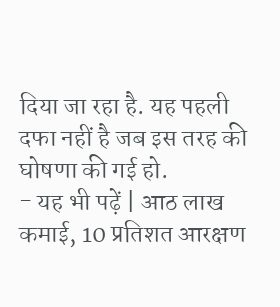दिया जा रहा है. यह पहली दफा नहीं है जब इस तरह की घोषणा की गई हो.
- यह भी पढ़ें | आठ लाख कमाई, 10 प्रतिशत आरक्षण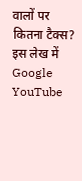वालों पर कितना टैक्स?
इस लेख में Google YouTube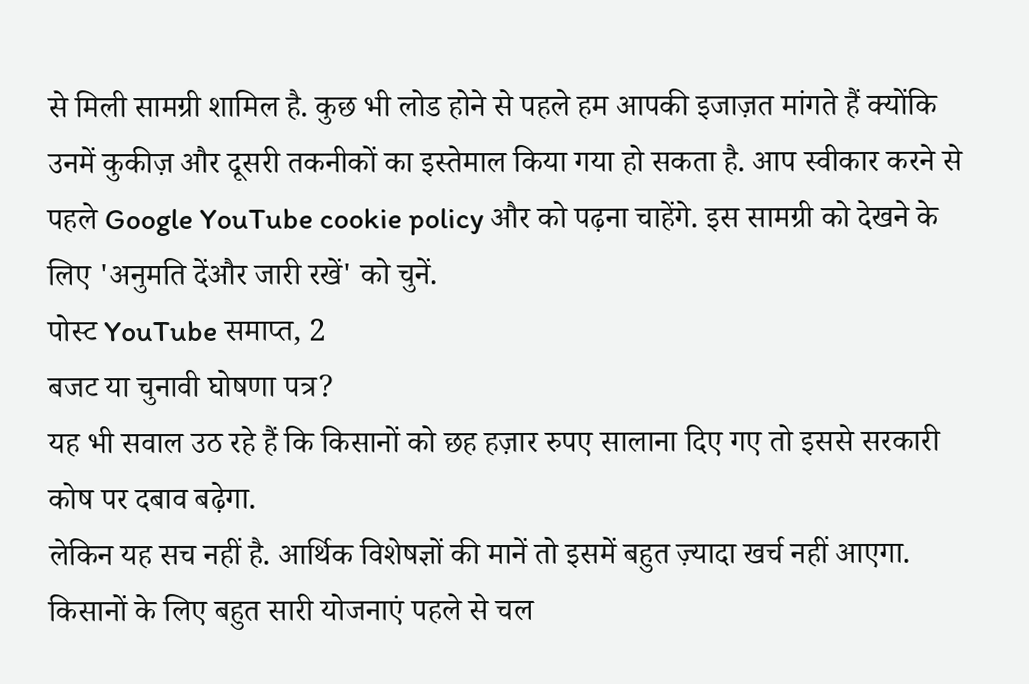से मिली सामग्री शामिल है. कुछ भी लोड होने से पहले हम आपकी इजाज़त मांगते हैं क्योंकि उनमें कुकीज़ और दूसरी तकनीकों का इस्तेमाल किया गया हो सकता है. आप स्वीकार करने से पहले Google YouTube cookie policy और को पढ़ना चाहेंगे. इस सामग्री को देखने के लिए 'अनुमति देंऔर जारी रखें' को चुनें.
पोस्ट YouTube समाप्त, 2
बजट या चुनावी घोषणा पत्र?
यह भी सवाल उठ रहे हैं कि किसानों को छह हज़ार रुपए सालाना दिए गए तो इससे सरकारी कोष पर दबाव बढ़ेगा.
लेकिन यह सच नहीं है. आर्थिक विशेषज्ञों की मानें तो इसमें बहुत ज़्यादा खर्च नहीं आएगा.
किसानों के लिए बहुत सारी योजनाएं पहले से चल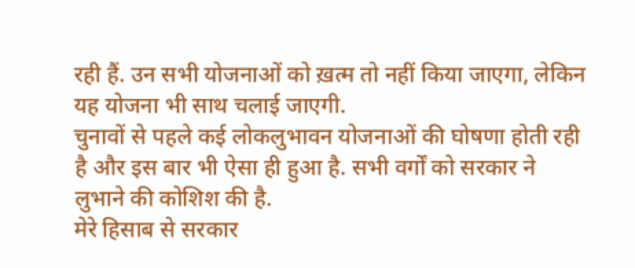रही हैं. उन सभी योजनाओं को ख़त्म तो नहीं किया जाएगा, लेकिन यह योजना भी साथ चलाई जाएगी.
चुनावों से पहले कई लोकलुभावन योजनाओं की घोषणा होती रही है और इस बार भी ऐसा ही हुआ है. सभी वर्गों को सरकार ने लुभाने की कोशिश की है.
मेरे हिसाब से सरकार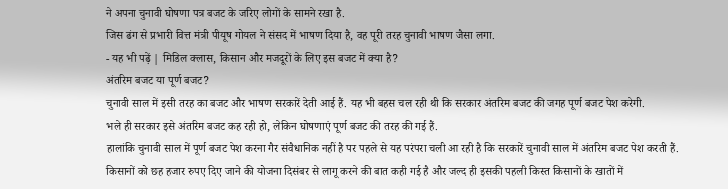ने अपना चुनावी घोषणा पत्र बजट के जरिए लोगों के सामने रखा है.
जिस ढंग से प्रभारी वित्त मंत्री पीयूष गोयल ने संसद में भाषण दिया है, वह पूरी तरह चुनावी भाषण जैसा लगा.
- यह भी पढ़ें | मिडिल क्लास, किसान और मजदूरों के लिए इस बजट में क्या है?
अंतरिम बजट या पूर्ण बजट?
चुनावी साल में इसी तरह का बजट और भाषण सरकारें देती आई हैं. यह भी बहस चल रही थी कि सरकार अंतरिम बजट की जगह पूर्ण बजट पेश करेगी.
भले ही सरकार इसे अंतरिम बजट कह रही हो, लेकिन घोषणाएं पूर्ण बजट की तरह की गई हैं.
हालांकि चुनावी साल में पूर्ण बजट पेश करना गैर संवैधानिक नहीं है पर पहले से यह परंपरा चली आ रही है कि सरकारें चुनावी साल में अंतरिम बजट पेश करती हैं.
किसानों को छह हजार रुपए दिए जाने की योजना दिसंबर से लागू करने की बात कही गई है और जल्द ही इसकी पहली किस्त किसानों के खातों में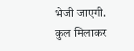भेजी जाएगी.
कुल मिलाकर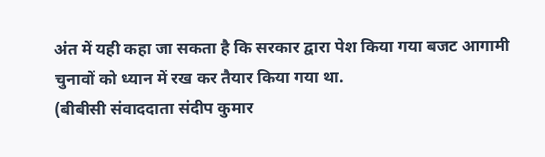अंत में यही कहा जा सकता है कि सरकार द्वारा पेश किया गया बजट आगामी चुनावों को ध्यान में रख कर तैयार किया गया था.
(बीबीसी संवाददाता संदीप कुमार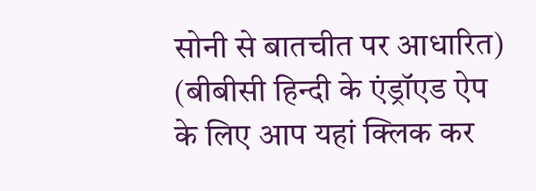सोनी से बातचीत पर आधारित)
(बीबीसी हिन्दी के एंड्रॉएड ऐप के लिए आप यहां क्लिक कर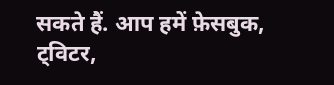सकते हैं. आप हमें फ़ेसबुक, ट्विटर,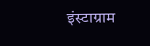इंस्टाग्राम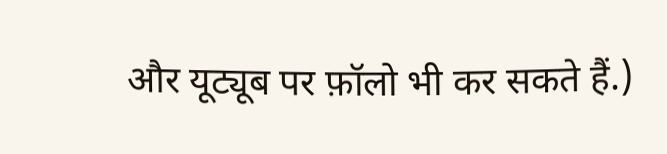और यूट्यूब पर फ़ॉलो भी कर सकते हैं.)